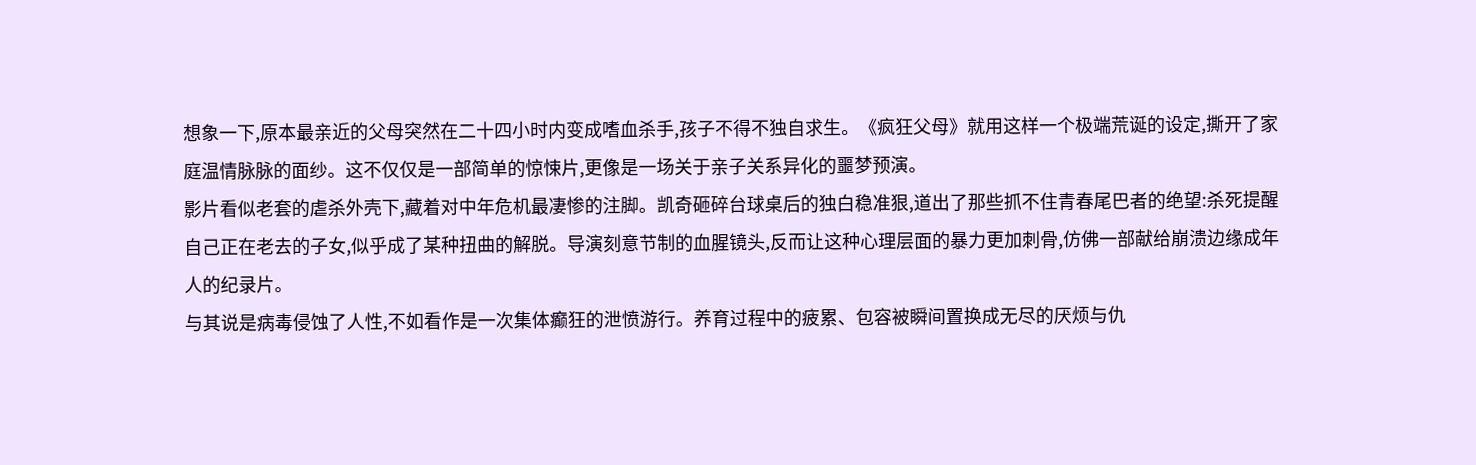想象一下,原本最亲近的父母突然在二十四小时内变成嗜血杀手,孩子不得不独自求生。《疯狂父母》就用这样一个极端荒诞的设定,撕开了家庭温情脉脉的面纱。这不仅仅是一部简单的惊悚片,更像是一场关于亲子关系异化的噩梦预演。
影片看似老套的虐杀外壳下,藏着对中年危机最凄惨的注脚。凯奇砸碎台球桌后的独白稳准狠,道出了那些抓不住青春尾巴者的绝望:杀死提醒自己正在老去的子女,似乎成了某种扭曲的解脱。导演刻意节制的血腥镜头,反而让这种心理层面的暴力更加刺骨,仿佛一部献给崩溃边缘成年人的纪录片。
与其说是病毒侵蚀了人性,不如看作是一次集体癫狂的泄愤游行。养育过程中的疲累、包容被瞬间置换成无尽的厌烦与仇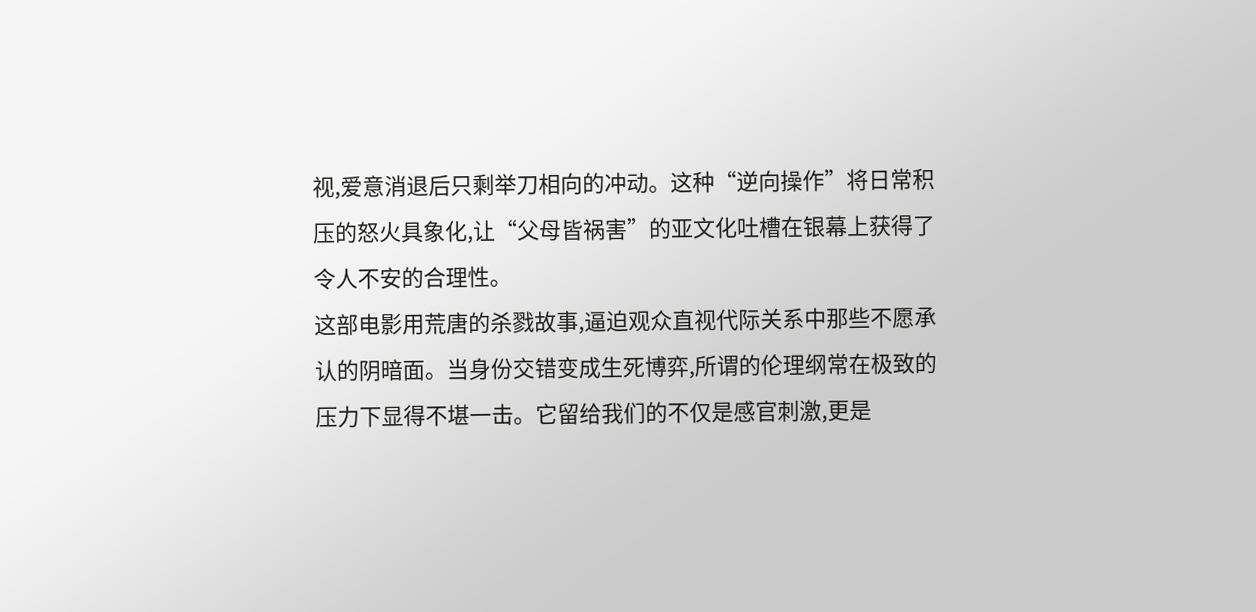视,爱意消退后只剩举刀相向的冲动。这种“逆向操作”将日常积压的怒火具象化,让“父母皆祸害”的亚文化吐槽在银幕上获得了令人不安的合理性。
这部电影用荒唐的杀戮故事,逼迫观众直视代际关系中那些不愿承认的阴暗面。当身份交错变成生死博弈,所谓的伦理纲常在极致的压力下显得不堪一击。它留给我们的不仅是感官刺激,更是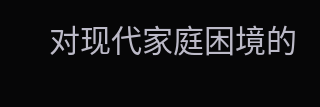对现代家庭困境的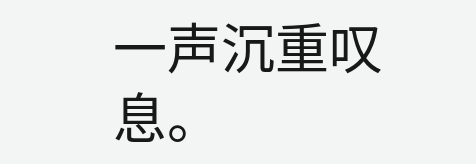一声沉重叹息。